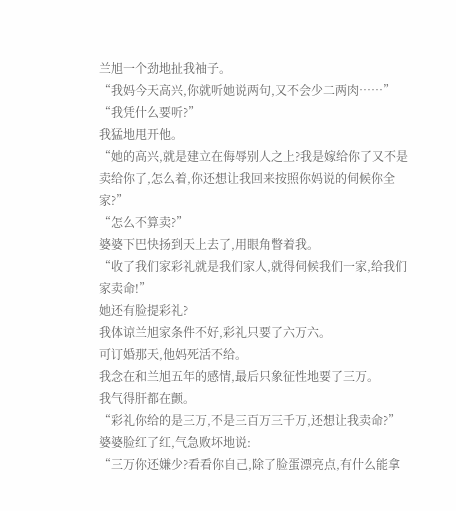兰旭一个劲地扯我袖子。
“我妈今天高兴,你就听她说两句,又不会少二两肉……”
“我凭什么要听?”
我猛地甩开他。
“她的高兴,就是建立在侮辱别人之上?我是嫁给你了又不是卖给你了,怎么着,你还想让我回来按照你妈说的伺候你全家?”
“怎么不算卖?”
婆婆下巴快扬到天上去了,用眼角瞥着我。
“收了我们家彩礼就是我们家人,就得伺候我们一家,给我们家卖命!”
她还有脸提彩礼?
我体谅兰旭家条件不好,彩礼只要了六万六。
可订婚那天,他妈死活不给。
我念在和兰旭五年的感情,最后只象征性地要了三万。
我气得肝都在颤。
“彩礼你给的是三万,不是三百万三千万,还想让我卖命?”
婆婆脸红了红,气急败坏地说:
“三万你还嫌少?看看你自己,除了脸蛋漂亮点,有什么能拿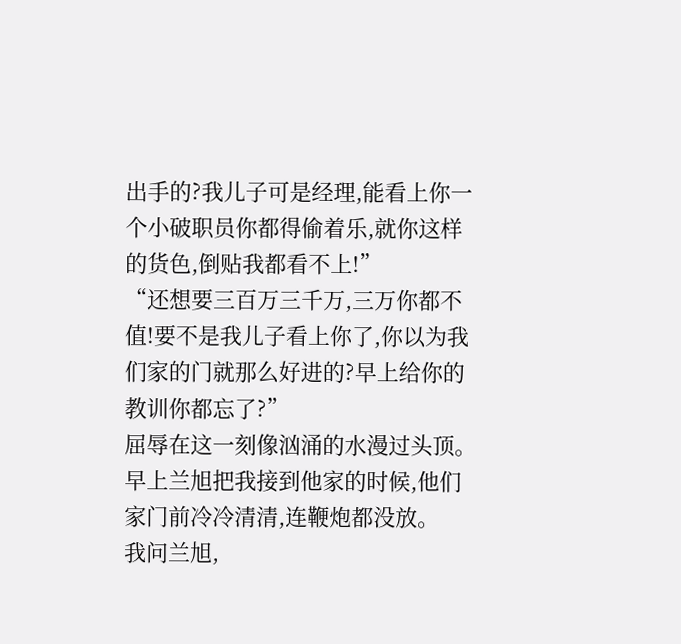出手的?我儿子可是经理,能看上你一个小破职员你都得偷着乐,就你这样的货色,倒贴我都看不上!”
“还想要三百万三千万,三万你都不值!要不是我儿子看上你了,你以为我们家的门就那么好进的?早上给你的教训你都忘了?”
屈辱在这一刻像汹涌的水漫过头顶。
早上兰旭把我接到他家的时候,他们家门前冷冷清清,连鞭炮都没放。
我问兰旭,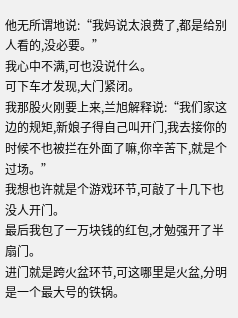他无所谓地说:“我妈说太浪费了,都是给别人看的,没必要。”
我心中不满,可也没说什么。
可下车才发现,大门紧闭。
我那股火刚要上来,兰旭解释说:“我们家这边的规矩,新娘子得自己叫开门,我去接你的时候不也被拦在外面了嘛,你辛苦下,就是个过场。”
我想也许就是个游戏环节,可敲了十几下也没人开门。
最后我包了一万块钱的红包,才勉强开了半扇门。
进门就是跨火盆环节,可这哪里是火盆,分明是一个最大号的铁锅。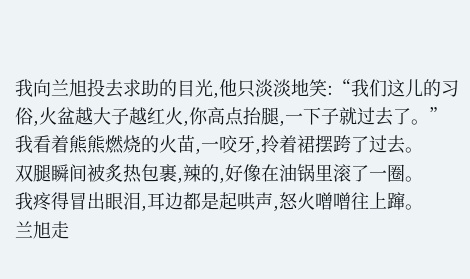我向兰旭投去求助的目光,他只淡淡地笑:“我们这儿的习俗,火盆越大子越红火,你高点抬腿,一下子就过去了。”
我看着熊熊燃烧的火苗,一咬牙,拎着裙摆跨了过去。
双腿瞬间被炙热包裹,辣的,好像在油锅里滚了一圈。
我疼得冒出眼泪,耳边都是起哄声,怒火噌噌往上蹿。
兰旭走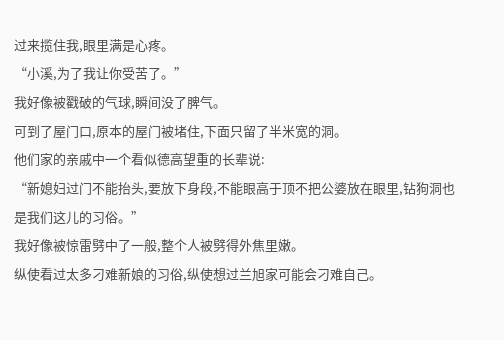过来揽住我,眼里满是心疼。
“小溪,为了我让你受苦了。”
我好像被戳破的气球,瞬间没了脾气。
可到了屋门口,原本的屋门被堵住,下面只留了半米宽的洞。
他们家的亲戚中一个看似德高望重的长辈说:
“新媳妇过门不能抬头,要放下身段,不能眼高于顶不把公婆放在眼里,钻狗洞也是我们这儿的习俗。”
我好像被惊雷劈中了一般,整个人被劈得外焦里嫩。
纵使看过太多刁难新娘的习俗,纵使想过兰旭家可能会刁难自己。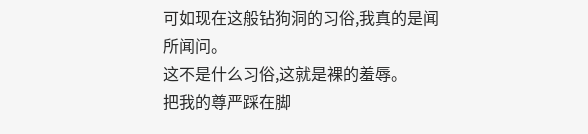可如现在这般钻狗洞的习俗,我真的是闻所闻问。
这不是什么习俗,这就是裸的羞辱。
把我的尊严踩在脚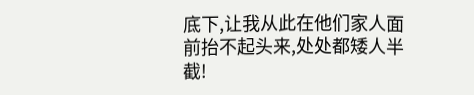底下,让我从此在他们家人面前抬不起头来,处处都矮人半截!